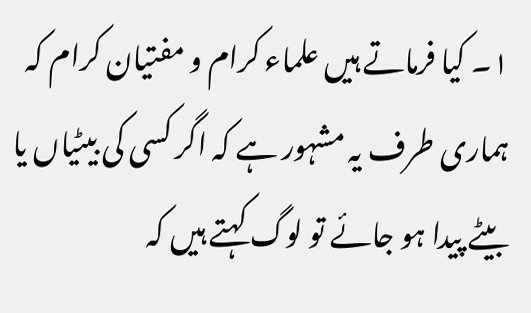۱۔ کیا فرماتے ہیں علماء کرام و مفتیان کرام کہ ہماری طرف یہ مشہور ہے کہ اگر کسی کی بیٹیاں یا بیٹے پیدا ہو جائے تو لوگ کہتے ہیں کہ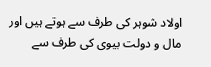اولاد شوہر کی طرف سے ہوتے ہیں اور مال و دولت بیوی کی طرف سے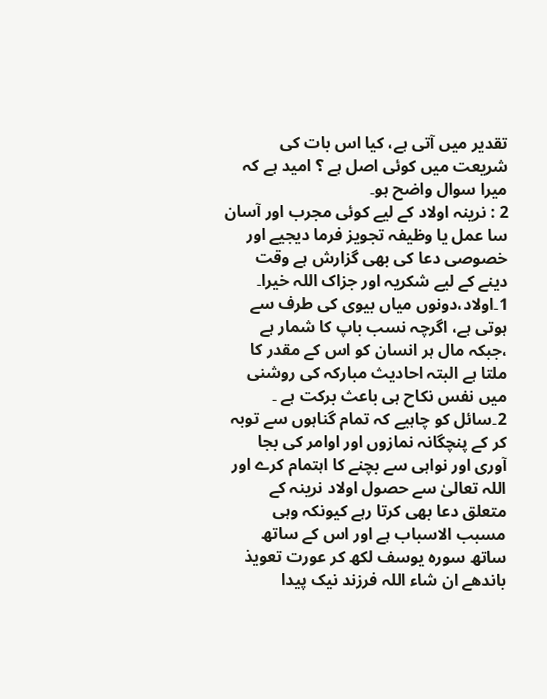تقدیر میں آتی ہے، کیا اس بات کی شریعت میں کوئی اصل ہے ؟ امید ہے کہ میرا سوال واضح ہو۔
2 : نرینہ اولاد کے لیے کوئی مجرب اور آسان سا عمل یا وظیفہ تجویز فرما دیجیے اور خصوصی دعا کی بھی گزارش ہے وقت دینے کے لیے شکریہ اور جزاک اللہ خیرا۔
1۔اولاد،دونوں میاں بیوی کی طرف سے ہوتی ہے، اگرچہ نسب باپ کا شمار ہے ،جبکہ مال ہر انسان کو اس کے مقدر کا ملتا ہے البتہ احادیث مبارکہ کی روشنی میں نفس نکاح ہی باعث برکت ہے ۔
2۔سائل کو چاہیے کہ تمام گناہوں سے توبہ کر کے پنچگانہ نمازوں اور اوامر کی بجا آوری اور نواہی سے بچنے کا اہتمام کرے اور اللہ تعالیٰ سے حصول اولاد نرینہ کے متعلق دعا بھی کرتا رہے کیونکہ وہی مسبب الاسباب ہے اور اس کے ساتھ ساتھ سورہ یوسف لکھ کر عورت تعویذ باندھے ان شاء اللہ فرزند نیک پیدا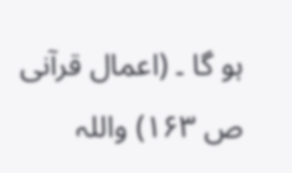ہو گا ۔ (اعمال قرآنی ص ۱۶۳) واللہ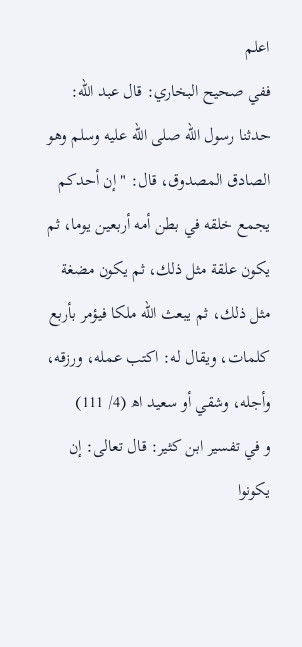اعلم
ففي صحيح البخاري: قال عبد الله: حدثنا رسول الله صلى الله عليه وسلم وهو الصادق المصدوق، قال: " إن أحدكم يجمع خلقه في بطن أمه أربعين يوما، ثم يكون علقة مثل ذلك، ثم يكون مضغة مثل ذلك، ثم يبعث الله ملكا فيؤمر بأربع كلمات، ويقال له: اكتب عمله، ورزقه، وأجله، وشقي أو سعيد اھ (4/ 111)
و في تفسير ابن كثير: قال تعالى: إن يكونوا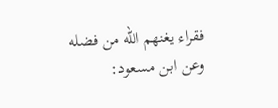فقراء يغنهم الله من فضله وعن ابن مسعود: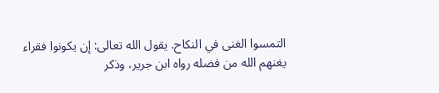التمسوا الغنى في النكاح. يقول الله تعالى: إن يكونوا فقراء يغنهم الله من فضله رواه ابن جرير، وذكر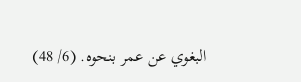البغوي عن عمر بنحوه. (6/ 48)